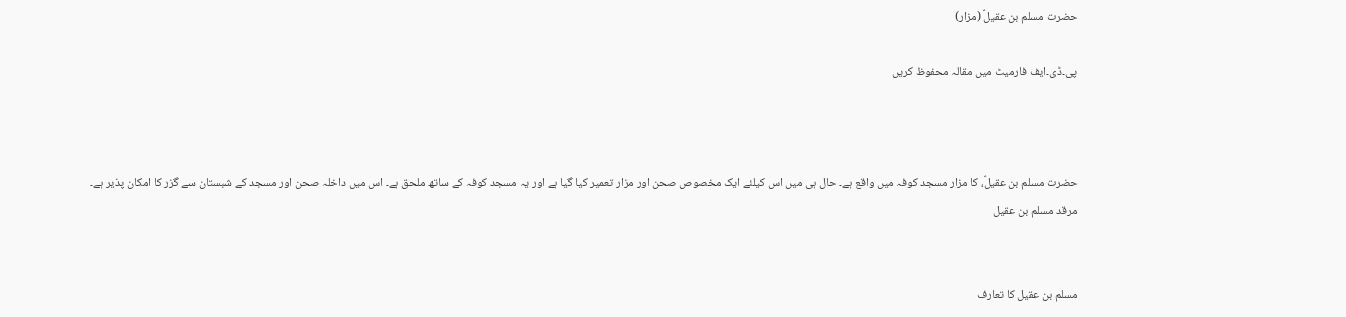حضرت مسلم بن عقیلؑ (مزار)

پی۔ڈی۔ایف فارمیٹ میں مقالہ محفوظ کریں



حضرت مسلم بن عقیلؑ، کا مزار مسجد کوفہ میں واقع ہے۔ حال ہی میں اس کیلئے ایک مخصوص صحن اور مزار تعمیر کیا گیا ہے اور یہ مسجد کوفہ کے ساتھ ملحق ہے۔ اس میں داخلہ صحن اور مسجد کے شبستان سے گزر کا امکان پذیر ہے۔
مرقد مسلم بن عقیل


مسلم بن عقیل کا تعارف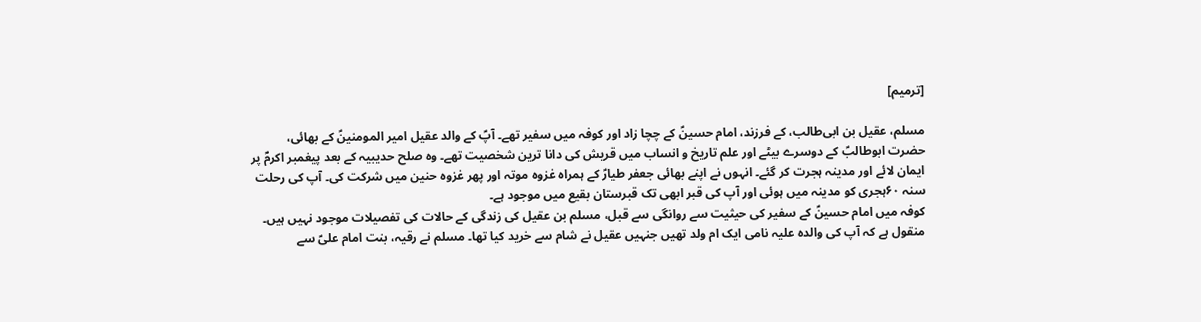[ترمیم]

مسلم، عقیل بن ابی‌طالب، کے فرزند، امام حسینؑ کے چچا زاد اور کوفہ میں سفیر تھے۔ آپؑ کے والد عقیل امیر المومنینؑ کے بھائی، حضرت ابوطالبؑ کے دوسرے بیٹے اور علم تاریخ و انساب میں قریش کی دانا ترین شخصیت تھے۔ وہ صلح حدیبیہ کے بعد پیغمبر اکرمؐ پر ایمان لائے اور مدینہ ہجرت کر گئے۔ انہوں نے اپنے بھائی جعفر طیارؑ کے ہمراہ غزوہ موتہ اور پھر غزوہ حنین میں شرکت کی۔ آپ کی رحلت سنہ ۶۰ہجری کو مدینہ میں ہوئی اور آپ کی قبر ابھی تک قبرستان بقیع میں موجود ہے۔
کوفہ میں امام حسینؑ کے سفیر کی حیثیت سے روانگی سے قبل، مسلم بن عقیل کی زندگی کے حالات کی تفصیلات موجود نہیں ہیں۔ منقول ہے کہ آپ کی والدہ علیہ نامی ایک ام ولد تھیں جنہیں عقیل نے شام سے خرید کیا تھا۔ مسلم نے رقیہ، بنت امام علیؑ سے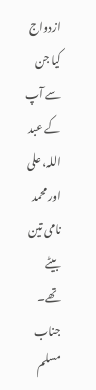ازدواج کیا جن سے آپ کے عبد اللہ، علی اور محمد نامی تین بیٹے تھے۔ جناب مسلم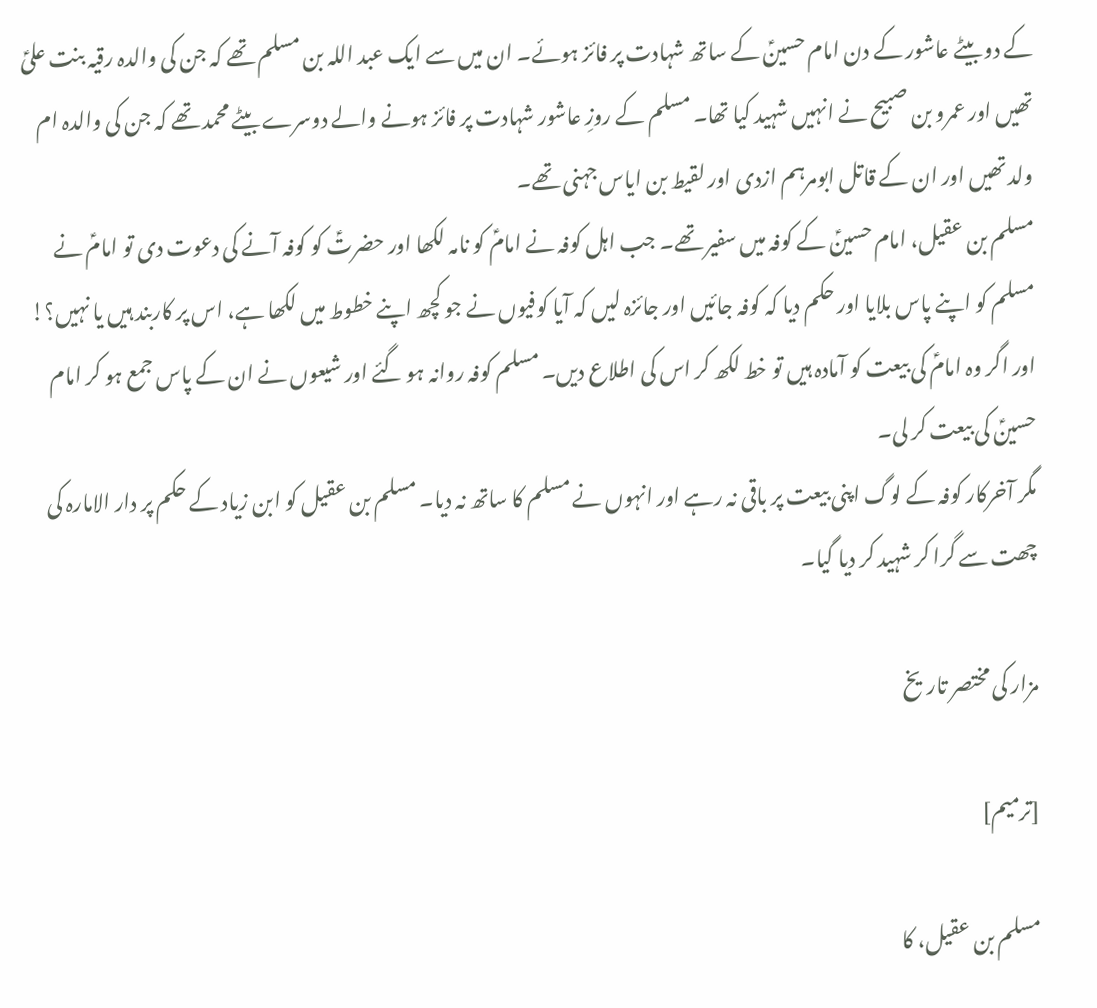کے دو بیٹے عاشور کے دن امام حسینؑ کے ساتھ شہادت پر فائز ہوئے۔ ان میں سے ایک عبد اللہ بن مسلم تھے کہ جن کی والدہ رقیہ بنت علیؑ تھیں اور عمرو بن صبیح نے انہیں شہید کیا تھا۔ مسلم کے روزِ عاشور شہادت پر فائز ہونے والے دوسرے بیٹے محمد تھے کہ جن کی والدہ ام ولد تھیں اور ان کے قاتل ابومرہم ازدی اور لقیط بن ایاس جہنی تھے۔
مسلم بن عقیل، امام حسینؑ کے کوفہ میں سفیر تھے۔ جب اہل کوفہ نے امامؑ کو نامہ لکھا اور حضرتؑ کو کوفہ آنے کی دعوت دی تو امامؑ نے مسلم کو اپنے پاس بلایا اور حکم دیا کہ کوفہ جائیں اور جائزہ لیں کہ آیا کوفیوں نے جو کچھ اپنے خطوط میں لکھا ہے، اس پر کاربند ہیں یا نہیں؟! اور اگر وہ امامؑ کی بیعت کو آمادہ ہیں تو خط لکھ کر اس کی اطلاع دیں۔ مسلم کوفہ روانہ ہو گئے اور شیعوں نے ان کے پاس جمع ہو کر امام حسینؑ کی بیعت کر لی۔
مگر آخرکار کوفہ کے لوگ اپنی بیعت پر باقی نہ رہے اور انہوں نے مسلم کا ساتھ نہ دیا۔ مسلم بن عقیل کو ابن زیاد کے حکم پر دار الامارہ کی چھت سے گرا کر شہید کر دیا گیا۔

مزار کی مختصر تاریخ

[ترمیم]

مسلم بن عقیل، کا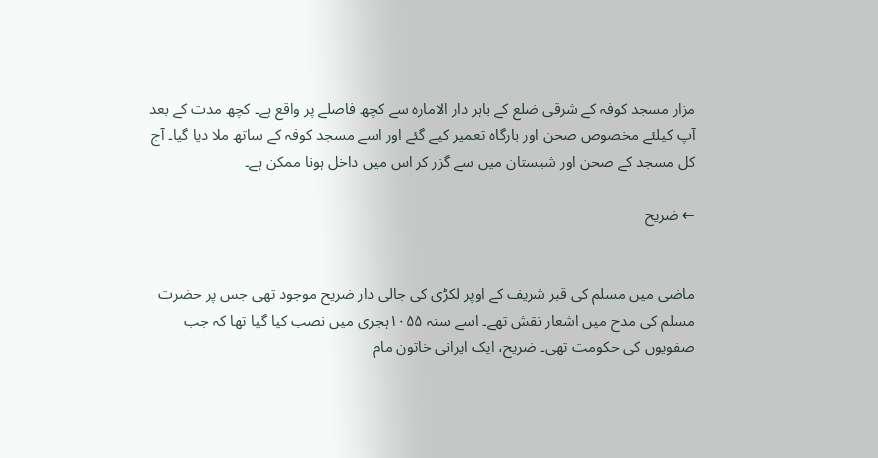مزار مسجد کوفہ کے شرقی ضلع کے باہر دار الامارہ سے کچھ فاصلے پر واقع ہے۔ کچھ مدت کے بعد آپ کیلئے مخصوص صحن اور بارگاہ تعمیر کیے گئے اور اسے مسجد کوفہ کے ساتھ ملا دیا گیا۔ آج کل مسجد کے صحن اور شبستان میں سے گزر کر اس میں داخل ہونا ممکن ہے۔

← ضریح


ماضی میں مسلم کی قبر شریف کے اوپر لکڑی کی جالی دار ضریح موجود تھی جس پر حضرت مسلم کی مدح میں اشعار نقش تھے۔ اسے سنہ ۱۰۵۵ہجری میں نصب کیا گیا تھا کہ جب صفویوں کی حکومت تھی۔ ضریح، ایک ایرانی خاتون مام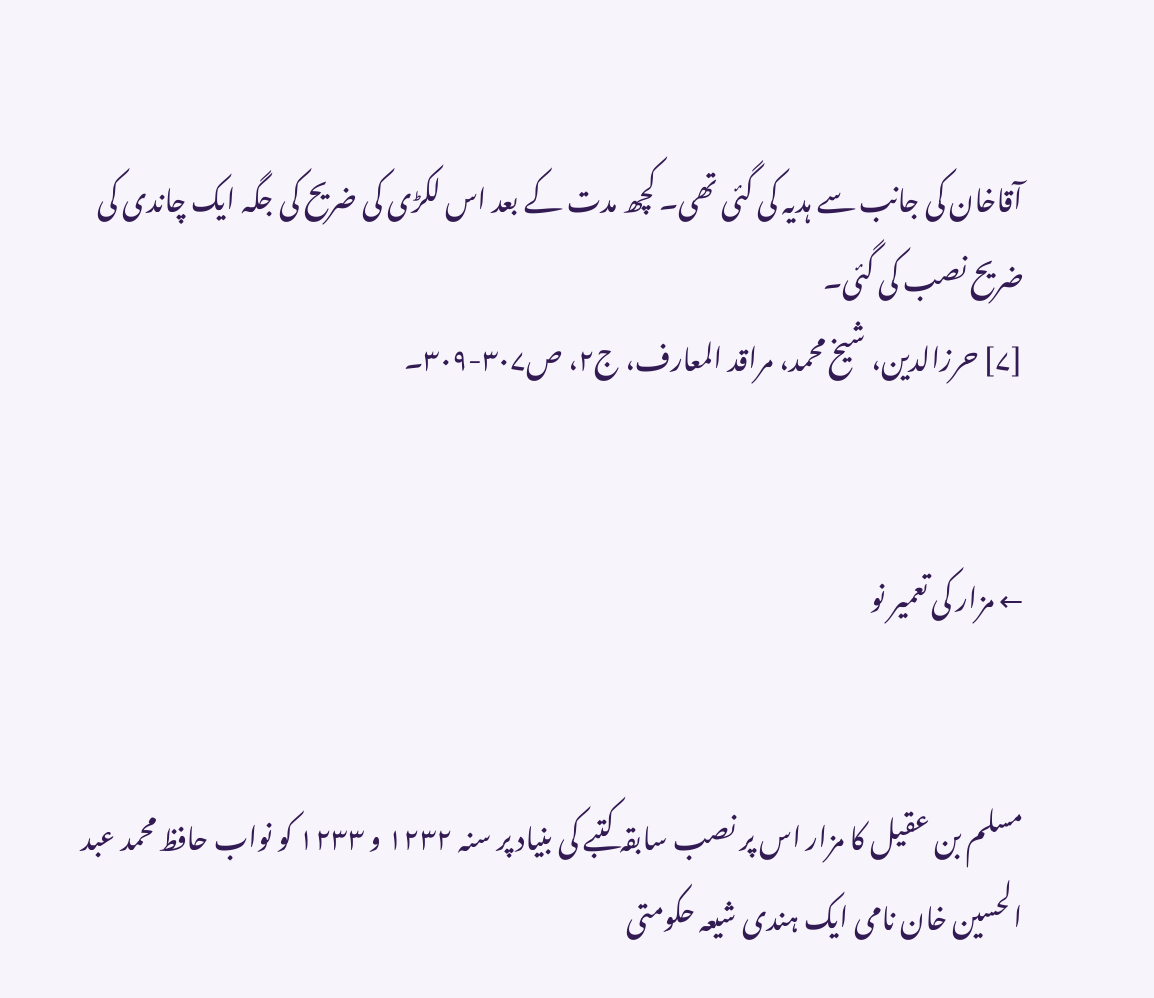آقاخان کی جانب سے ہدیہ کی گئی تھی۔ کچھ مدت کے بعد اس لکڑی کی ضریح کی جگہ ایک چاندی کی ضریح نصب کی گئی۔
[۷] حرزالدین، شیخ محمد، مراقد المعارف، ج۲، ص۳۰۷-۳۰۹۔


← مزار کی تعمیر نو


مسلم بن عقیل کا مزار اس پر نصب سابقہ کتبے کی بنیاد پر سنہ ۱۲۳۲ و ۱۲۳۳ کو نواب حافظ محمد عبد الحسین خان نامی ایک ہندی شیعہ حکومتی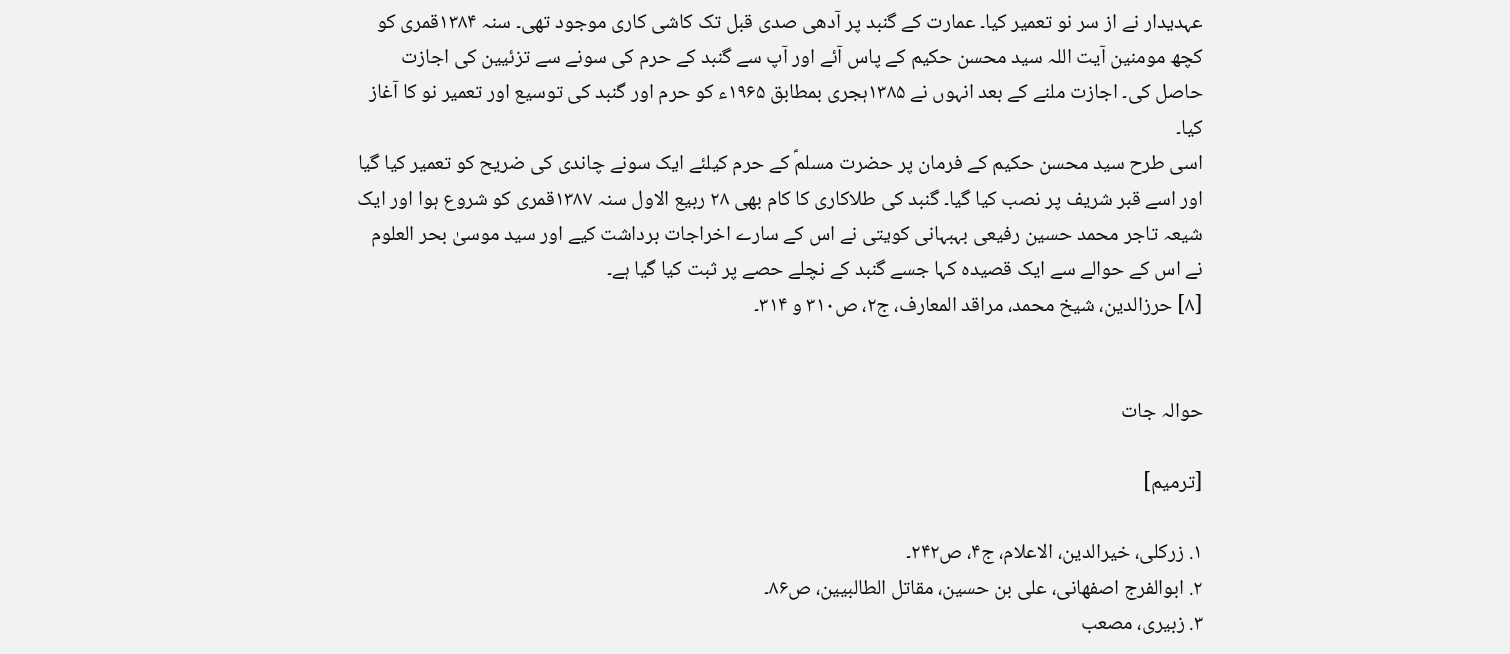عہدیدار نے از سر نو تعمیر کیا۔ عمارت کے گنبد پر آدھی صدی قبل تک کاشی کاری موجود تھی۔ سنہ ۱۳۸۴قمری کو کچھ مومنین آیت ‌اللہ سید محسن حکیم کے پاس آئے اور آپ سے گنبد کے حرم کی سونے سے تزئیین کی اجازت حاصل کی۔ اجازت ملنے کے بعد انہوں نے ۱۳۸۵ہجری بمطابق ۱۹۶۵ء کو حرم اور گنبد کی توسیع اور تعمیر نو کا آغاز کیا۔
اسی طرح سید محسن حکیم کے فرمان پر حضرت مسلمؑ کے حرم کیلئے ایک سونے چاندی کی ضریح کو تعمیر کیا گیا اور اسے قبر شریف پر نصب کیا گیا۔ گنبد کی طلاکاری کا کام بھی ۲۸ ربیع الاول سنہ ۱۳۸۷قمری کو شروع ہوا اور ایک شیعہ تاجر محمد حسین رفیعی بہبہانی کویتی نے اس کے سارے اخراجات برداشت کیے اور سید موسیٰ بحر العلوم نے اس کے حوالے سے ایک قصیدہ کہا جسے گنبد کے نچلے حصے پر ثبت کیا گیا ہے۔
[۸] حرزالدین، شیخ محمد، مراقد المعارف، ج۲، ص۳۱۰ و ۳۱۴۔


حوالہ جات

[ترمیم]

۱. زرکلی، خیرالدین، الاعلام، ج۴، ص۲۴۲۔
۲. ابوالفرج اصفهانی، علی بن حسین، مقاتل الطالبیین، ص۸۶۔
۳. زبیری، مصعب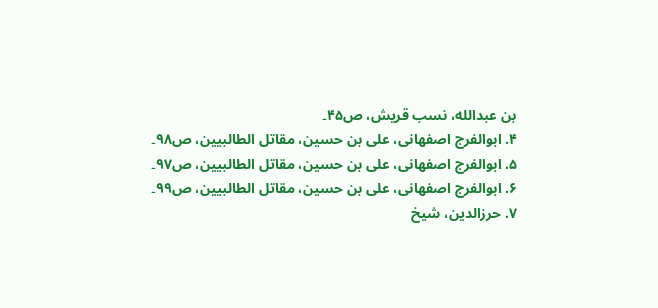بن عبدالله، نسب قریش، ص۴۵۔
۴. ابوالفرج اصفهانی، علی بن حسین، مقاتل الطالبیین، ص۹۸۔
۵. ابوالفرج اصفهانی، علی بن حسین، مقاتل الطالبیین، ص۹۷۔
۶. ابوالفرج اصفهانی، علی بن حسین، مقاتل الطالبیین، ص۹۹۔
۷. حرزالدین، شیخ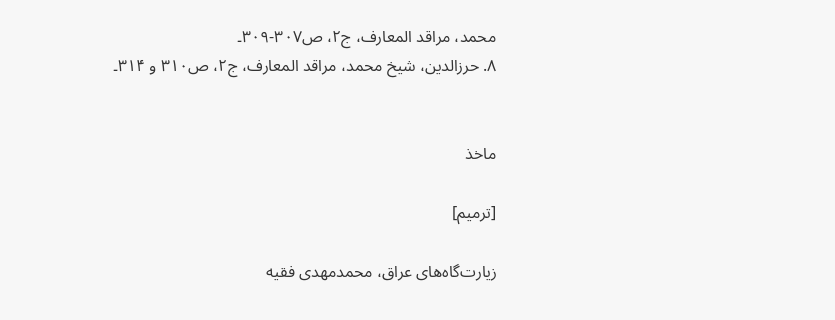محمد، مراقد المعارف، ج۲، ص۳۰۷-۳۰۹۔
۸. حرزالدین، شیخ محمد، مراقد المعارف، ج۲، ص۳۱۰ و ۳۱۴۔


ماخذ

[ترمیم]

زیارت‌گاه‌های عراق، محمدمهدی فقیه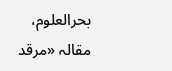بحرالعلوم، مقالہ «مرقد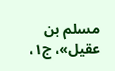مسلم بن عقیل»، ج۱،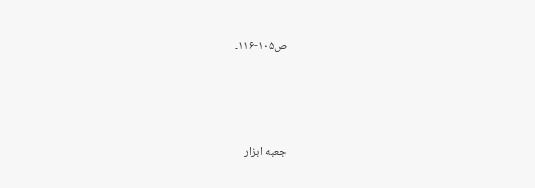ص۱۰۵-۱۱۶۔






جعبه ابزار